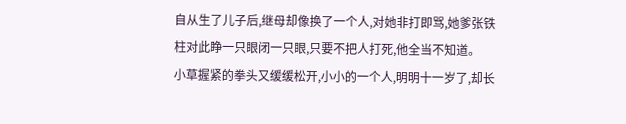自从生了儿子后,继母却像换了一个人,对她非打即骂,她爹张铁柱对此睁一只眼闭一只眼,只要不把人打死,他全当不知道。
小草握紧的拳头又缓缓松开,小小的一个人,明明十一岁了,却长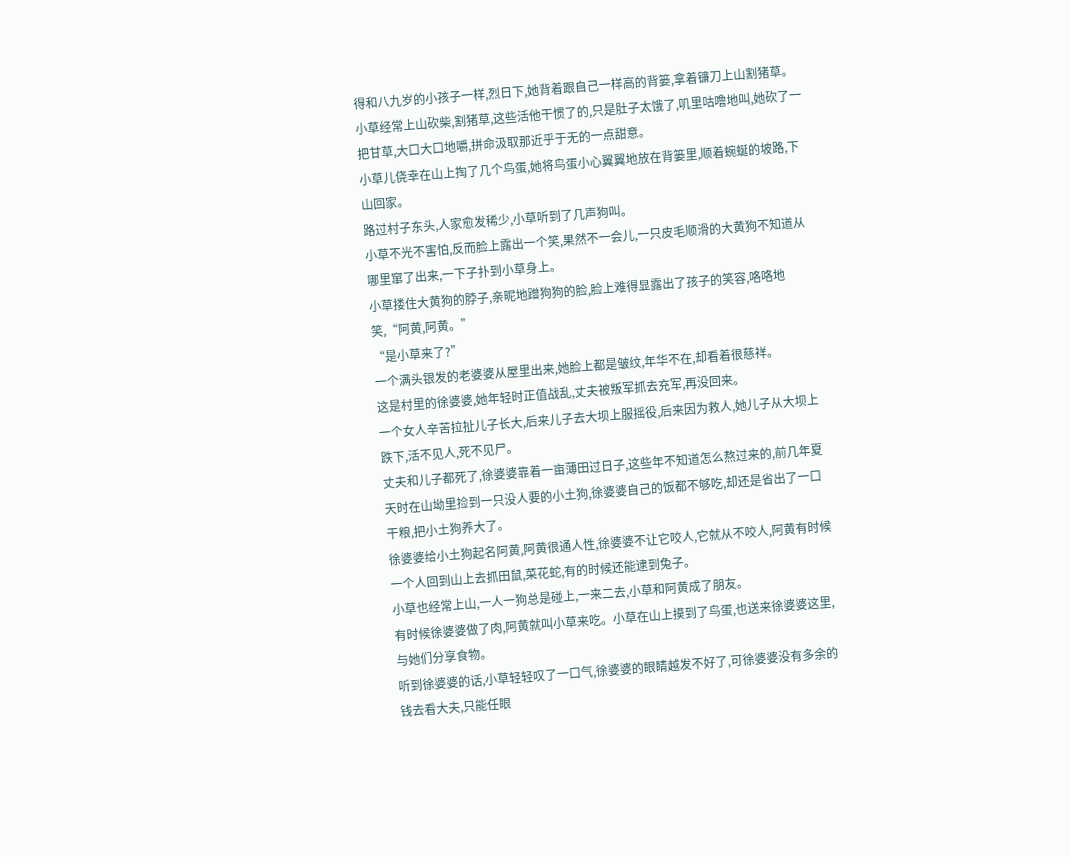得和八九岁的小孩子一样,烈日下,她背着跟自己一样高的背篓,拿着镰刀上山割猪草。
小草经常上山砍柴,割猪草,这些活他干惯了的,只是肚子太饿了,叽里咕噜地叫,她砍了一把甘草,大口大口地嚼,拼命汲取那近乎于无的一点甜意。
小草儿侥幸在山上掏了几个鸟蛋,她将鸟蛋小心翼翼地放在背篓里,顺着蜿蜒的坡路,下山回家。
路过村子东头,人家愈发稀少,小草听到了几声狗叫。
小草不光不害怕,反而脸上露出一个笑,果然不一会儿,一只皮毛顺滑的大黄狗不知道从哪里窜了出来,一下子扑到小草身上。
小草搂住大黄狗的脖子,亲昵地蹭狗狗的脸,脸上难得显露出了孩子的笑容,咯咯地笑,“阿黄,阿黄。”
“是小草来了?”
一个满头银发的老婆婆从屋里出来,她脸上都是皱纹,年华不在,却看着很慈祥。
这是村里的徐婆婆,她年轻时正值战乱,丈夫被叛军抓去充军,再没回来。
一个女人辛苦拉扯儿子长大,后来儿子去大坝上服摇役,后来因为救人,她儿子从大坝上跌下,活不见人,死不见尸。
丈夫和儿子都死了,徐婆婆靠着一亩薄田过日子,这些年不知道怎么熬过来的,前几年夏天时在山坳里捡到一只没人要的小土狗,徐婆婆自己的饭都不够吃,却还是省出了一口干粮,把小土狗养大了。
徐婆婆给小土狗起名阿黄,阿黄很通人性,徐婆婆不让它咬人,它就从不咬人,阿黄有时候一个人回到山上去抓田鼠,菜花蛇,有的时候还能逮到兔子。
小草也经常上山,一人一狗总是碰上,一来二去,小草和阿黄成了朋友。
有时候徐婆婆做了肉,阿黄就叫小草来吃。小草在山上摸到了鸟蛋,也送来徐婆婆这里,与她们分享食物。
听到徐婆婆的话,小草轻轻叹了一口气,徐婆婆的眼睛越发不好了,可徐婆婆没有多余的钱去看大夫,只能任眼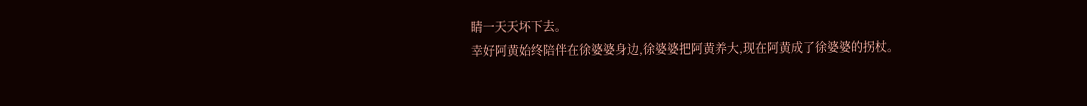睛一天天坏下去。
幸好阿黄始终陪伴在徐婆婆身边,徐婆婆把阿黄养大,现在阿黄成了徐婆婆的拐杖。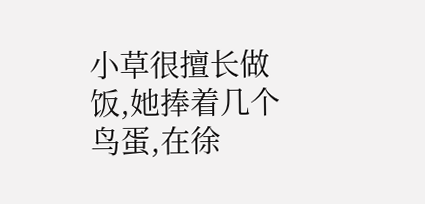小草很擅长做饭,她捧着几个鸟蛋,在徐